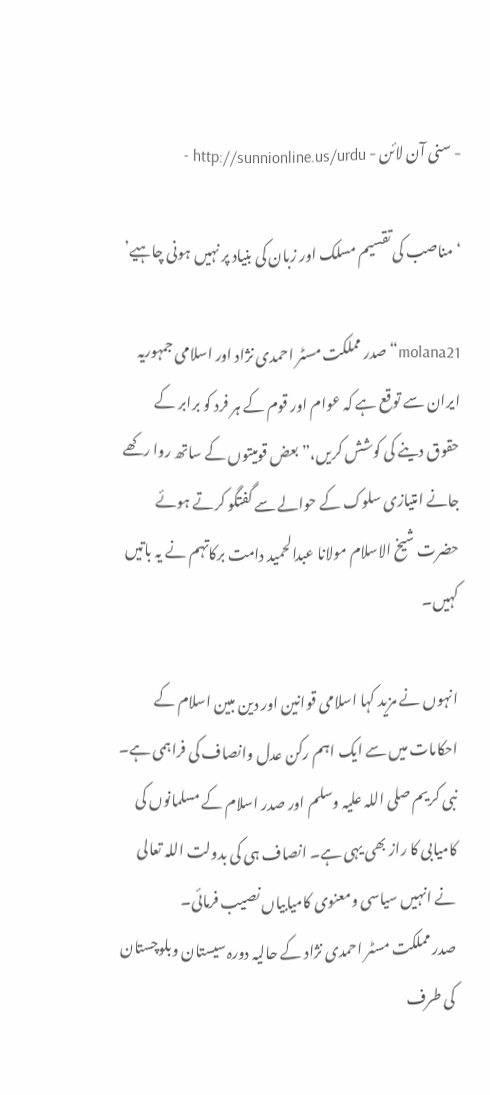- سنی آن لائن - http://sunnionline.us/urdu -

‘مناصب کی تقسیم مسلک اور زبان کی بنیاد پر نہیں ہونی چاہیے’

molana21“صدر مملکت مسٹر احمدی نژاد اور اسلامی جمہوریہ ایران سے توقع ہے کہ عوام اور قوم کے ہر فرد کو برابر کے حقوق دینے کی کوشش کریں،” بعض قومیتوں کے ساتھ روا رکھے جانے امتیازی سلوک کے حوالے سے گفتگو کرتے ہوئے حضرت شیخ الاسلام مولانا عبدالحمید دامت برکاتہم نے یہ باتیں کہیں۔

انہوں نے مزید کہا اسلامی قوانین اور دین مبین اسلام کے احکامات میں سے ایک اہم رکن عدل وانصاف کی فراہمی ہے۔ نبی کریم صلی اللہ علیہ وسلم اور صدر اسلام کے مسلمانوں کی کامیابی کا راز بھی یہی ہے۔ انصاف ہی کی بدولت اللہ تعالی نے انہیں سیاسی ومعنوی کامیابیاں نصیب فرمائی۔
صدر مملکت مسٹر احمدی نژاد کے حالیہ دورہ سیستان وبلوچستان کی طرف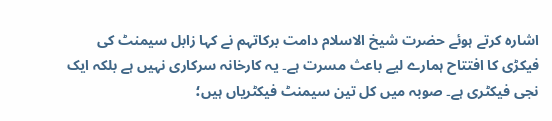اشارہ کرتے ہوئے حضرت شیخ الاسلام دامت برکاتہم نے کہا زابل سیمنٹ کی فیکڑی کا افتتاح ہمارے لیے باعث مسرت ہے۔ یہ کارخانہ سرکاری نہیں ہے بلکہ ایک نجی فیکٹری ہے۔ صوبہ میں کل تین سیمنٹ فیکٹریاں ہیں؛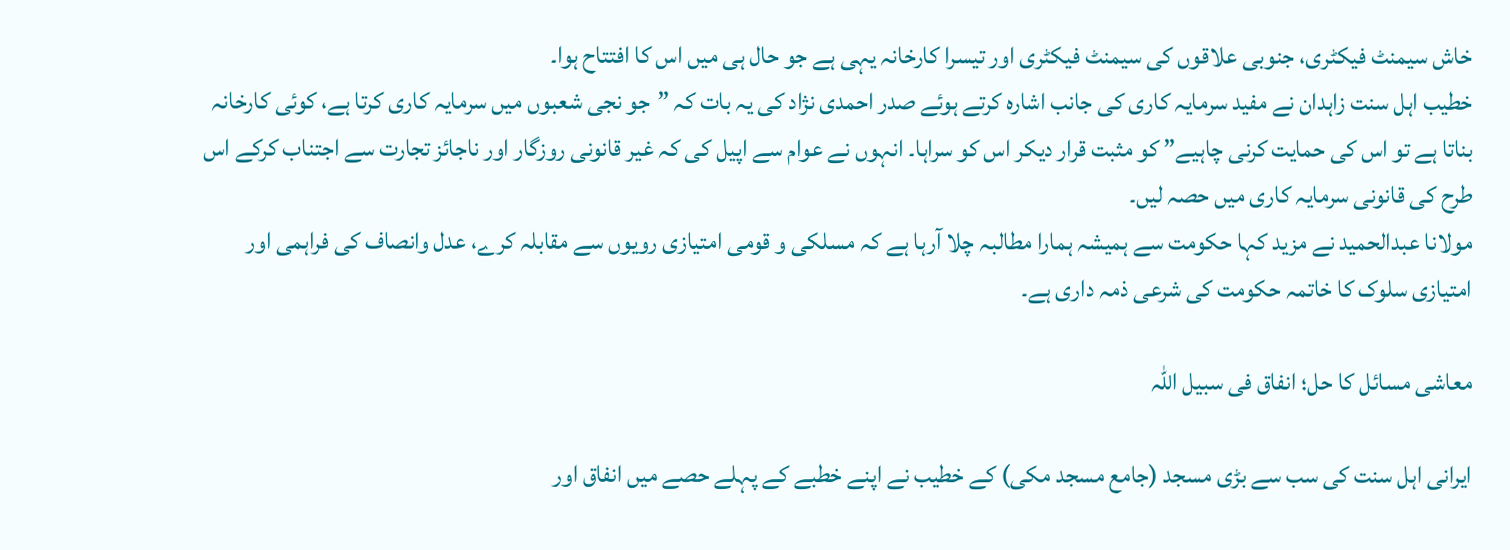خاش سیمنٹ فیکٹری، جنوبی علاقوں کی سیمنٹ فیکٹری اور تیسرا کارخانہ یہی ہے جو حال ہی میں اس کا افتتاح ہوا۔
خطیب اہل سنت زاہدان نے مفید سرمایہ کاری کی جانب اشارہ کرتے ہوئے صدر احمدی نژاد کی یہ بات کہ ”جو نجی شعبوں میں سرمایہ کاری کرتا ہے، کوئی کارخانہ بناتا ہے تو اس کی حمایت کرنی چاہیے” کو مثبت قرار دیکر اس کو سراہا۔ انہوں نے عوام سے اپیل کی کہ غیر قانونی روزگار اور ناجائز تجارت سے اجتناب کرکے اس طرح کی قانونی سرمایہ کاری میں حصہ لیں۔
مولانا عبدالحمید نے مزید کہا حکومت سے ہمیشہ ہمارا مطالبہ چلا آرہا ہے کہ مسلکی و قومی امتیازی رویوں سے مقابلہ کرے، عدل وانصاف کی فراہمی اور امتیازی سلوک کا خاتمہ حکومت کی شرعی ذمہ داری ہے۔

معاشی مسائل کا حل؛ انفاق فی سبیل اللہ

ایرانی اہل سنت کی سب سے بڑی مسجد (جامع مسجد مکی) کے خطیب نے اپنے خطبے کے پہلے حصے میں انفاق اور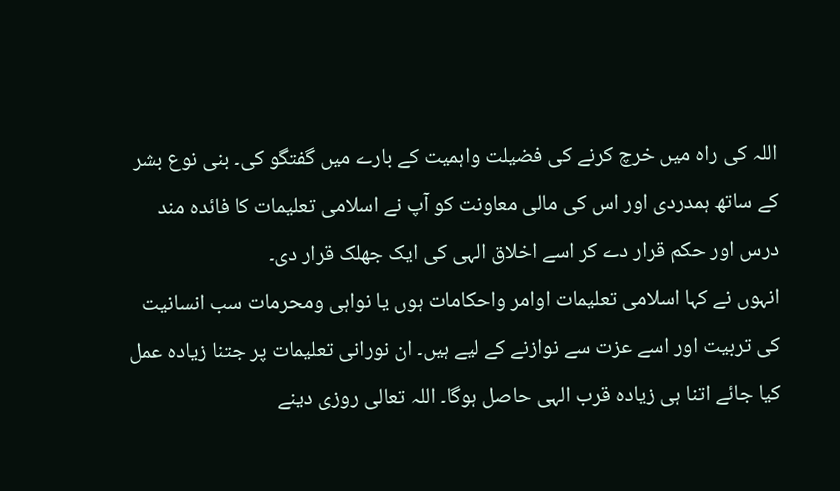اللہ کی راہ میں خرچ کرنے کی فضیلت واہمیت کے بارے میں گفتگو کی۔ بنی نوع بشر کے ساتھ ہمدردی اور اس کی مالی معاونت کو آپ نے اسلامی تعلیمات کا فائدہ مند درس اور حکم قرار دے کر اسے اخلاق الہی کی ایک جھلک قرار دی۔
انہوں نے کہا اسلامی تعلیمات اوامر واحکامات ہوں یا نواہی ومحرمات سب انسانیت کی تربیت اور اسے عزت سے نوازنے کے لیے ہیں۔ ان نورانی تعلیمات پر جتنا زیادہ عمل کیا جائے اتنا ہی زیادہ قرب الہی حاصل ہوگا۔ اللہ تعالی روزی دینے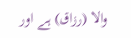والا (رزاق) ہے اور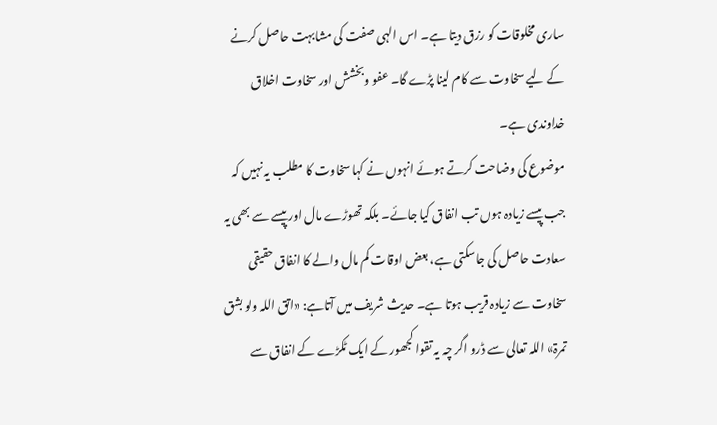ساری مخلوقات کو رزق دیتا ہے۔ اس الہی صفت کی مشابہت حاصل کرنے کے لیے سخاوت سے کام لینا پڑے گا۔ عفو وبخشش اور سخاوت اخلاق خداوندی ہے۔
موضوع کی وضاحت کرتے ہوئے انہوں نے کہا سخاوت کا مطلب یہ نہیں کہ جب پیسے زیادہ ہوں تب انفاق کیا جائے۔ بلکہ تھوڑے مال اور پیسے سے بھی یہ سعادت حاصل کی جاسکتی ہے، بعض اوقات کم مال والے کا انفاق حقیقی سخاوت سے زیادہ قریب ہوتا ہے۔ حدیث شریف میں آتاہے: «اتق اللہ ولو بشق تمرۃ» اللہ تعالی سے ڈرو اگر چہ یہ تقوا کجھور کے ایک ٹکڑے کے انفاق سے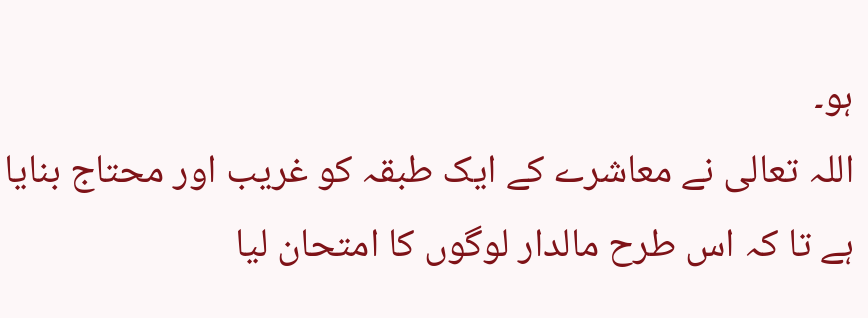ہو۔
اللہ تعالی نے معاشرے کے ایک طبقہ کو غریب اور محتاج بنایا ہے تا کہ اس طرح مالدار لوگوں کا امتحان لیا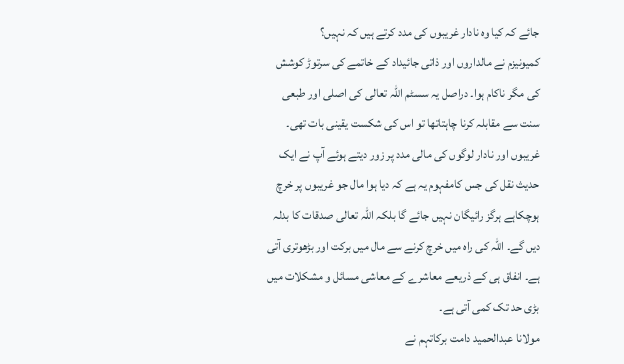جائے کہ کیا وہ نادار غریبوں کی مدد کرتے ہیں کہ نہیں؟
کمیونیزم نے مالداروں اور ذاتی جائیداد کے خاتمے کی سرتوڑ کوشش کی مگر ناکام ہوا۔ دراصل یہ سسٹم اللہ تعالی کی اصلی اور طبعی سنت سے مقابلہ کرنا چاہتاتھا تو اس کی شکست یقینی بات تھی۔
غریبوں اور نادار لوگوں کی مالی مدد پر زور دیتے ہوئے آپ نے ایک حدیث نقل کی جس کامفہوم یہ ہے کہ دیا ہوا مال جو غریبوں پر خرچ ہوچکاہے ہرگز رائیگان نہیں جائے گا بلکہ اللہ تعالی صدقات کا بدلہ دیں گے۔ اللہ کی راہ میں خرچ کرنے سے مال میں برکت اور بڑھوتری آتی ہے۔ انفاق ہی کے ذریعے معاشرے کے معاشی مسائل و مشکلات میں بڑی حد تک کمی آتی ہے۔
مولانا عبدالحمید دامت برکاتہم نے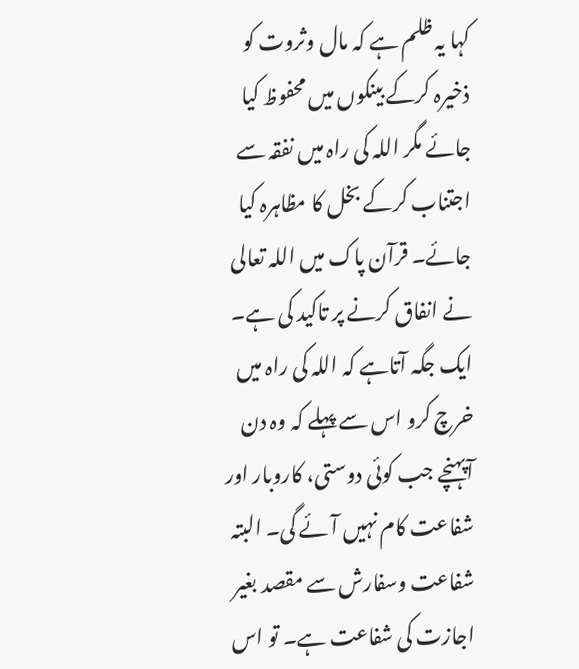کہا یہ ظلم ہے کہ مال وثروت کو ذخیرہ کرکے بینکوں میں محفوظ کیا جائے مگر اللہ کی راہ میں نفقہ سے اجتناب کرکے بخل کا مظاہرہ کیا جائے۔ قرآن پاک میں اللہ تعالی نے انفاق کرنے پر تاکید کی ہے۔ ایک جگہ آتاہے کہ اللہ کی راہ میں خرچ کرو اس سے پہلے کہ وہ دن آپہنچے جب کوئی دوستی، کاروبار اور شفاعت کام نہیں آئے گی۔ البتہ شفاعت وسفارش سے مقصد بغیر اجازت کی شفاعت ہے۔ تو اس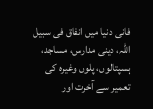فانی دنیا میں انفاق فی سبیل اللہ، دینی مدارس، مساجد، ہسپتالوں، پلوں وغیرہ کی تعمیر سے آخرت اور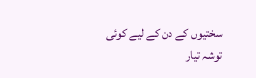سختیوں کے دن کے لیے کوئی توشہ تیار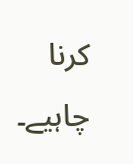کرنا چاہیے۔